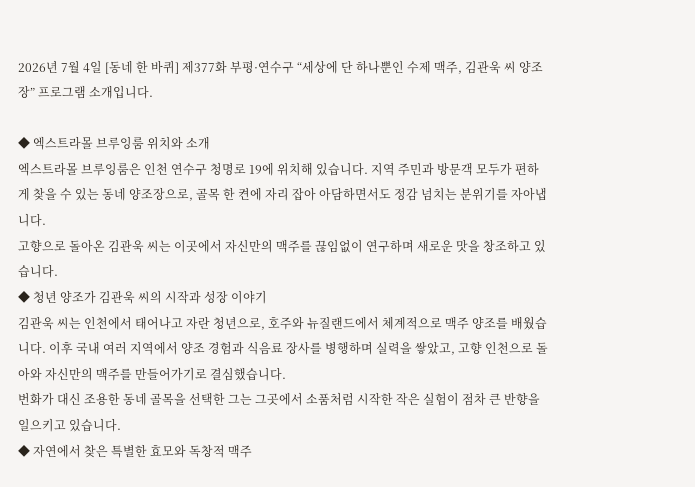2026년 7월 4일 [동네 한 바퀴] 제377화 부평·연수구 “세상에 단 하나뿐인 수제 맥주, 김관욱 씨 양조장” 프로그램 소개입니다.

◆ 엑스트라몰 브루잉룸 위치와 소개
엑스트라몰 브루잉룸은 인천 연수구 청명로 19에 위치해 있습니다. 지역 주민과 방문객 모두가 편하게 찾을 수 있는 동네 양조장으로, 골목 한 켠에 자리 잡아 아담하면서도 정감 넘치는 분위기를 자아냅니다.
고향으로 돌아온 김관욱 씨는 이곳에서 자신만의 맥주를 끊임없이 연구하며 새로운 맛을 창조하고 있습니다.
◆ 청년 양조가 김관욱 씨의 시작과 성장 이야기
김관욱 씨는 인천에서 태어나고 자란 청년으로, 호주와 뉴질랜드에서 체계적으로 맥주 양조를 배웠습니다. 이후 국내 여러 지역에서 양조 경험과 식음료 장사를 병행하며 실력을 쌓았고, 고향 인천으로 돌아와 자신만의 맥주를 만들어가기로 결심했습니다.
번화가 대신 조용한 동네 골목을 선택한 그는 그곳에서 소품처럼 시작한 작은 실험이 점차 큰 반향을 일으키고 있습니다.
◆ 자연에서 찾은 특별한 효모와 독창적 맥주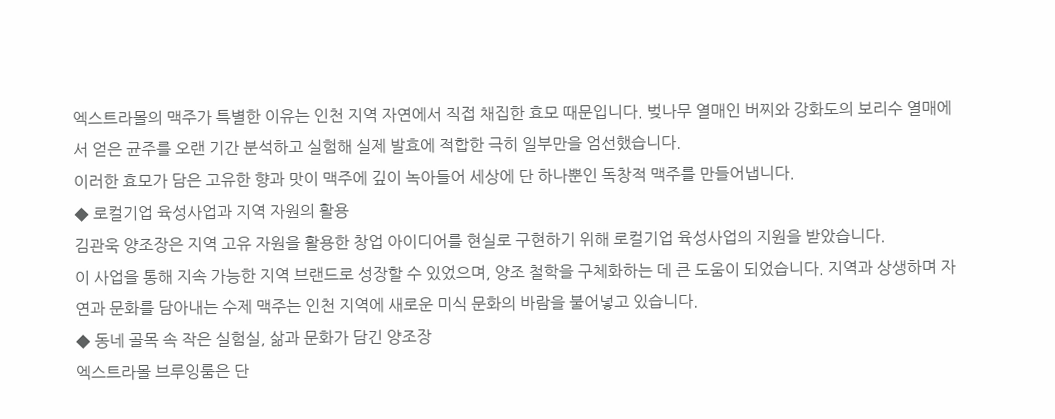엑스트라몰의 맥주가 특별한 이유는 인천 지역 자연에서 직접 채집한 효모 때문입니다. 벚나무 열매인 버찌와 강화도의 보리수 열매에서 얻은 균주를 오랜 기간 분석하고 실험해 실제 발효에 적합한 극히 일부만을 엄선했습니다.
이러한 효모가 담은 고유한 향과 맛이 맥주에 깊이 녹아들어 세상에 단 하나뿐인 독창적 맥주를 만들어냅니다.
◆ 로컬기업 육성사업과 지역 자원의 활용
김관욱 양조장은 지역 고유 자원을 활용한 창업 아이디어를 현실로 구현하기 위해 로컬기업 육성사업의 지원을 받았습니다.
이 사업을 통해 지속 가능한 지역 브랜드로 성장할 수 있었으며, 양조 철학을 구체화하는 데 큰 도움이 되었습니다. 지역과 상생하며 자연과 문화를 담아내는 수제 맥주는 인천 지역에 새로운 미식 문화의 바람을 불어넣고 있습니다.
◆ 동네 골목 속 작은 실험실, 삶과 문화가 담긴 양조장
엑스트라몰 브루잉룸은 단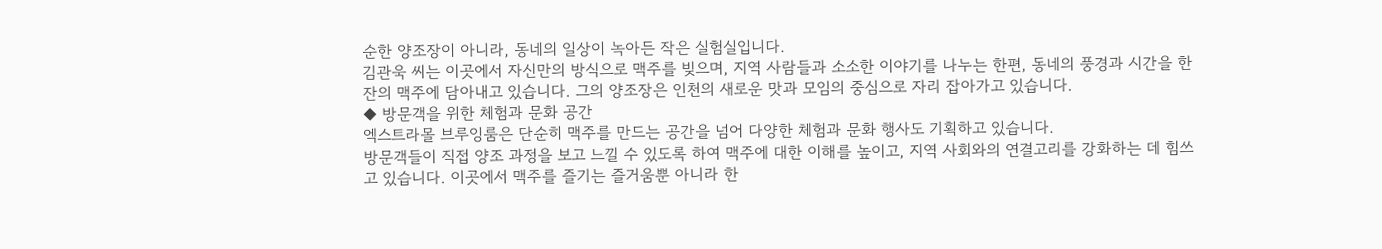순한 양조장이 아니라, 동네의 일상이 녹아든 작은 실험실입니다.
김관욱 씨는 이곳에서 자신만의 방식으로 맥주를 빚으며, 지역 사람들과 소소한 이야기를 나누는 한편, 동네의 풍경과 시간을 한 잔의 맥주에 담아내고 있습니다. 그의 양조장은 인천의 새로운 맛과 모임의 중심으로 자리 잡아가고 있습니다.
◆ 방문객을 위한 체험과 문화 공간
엑스트라몰 브루잉룸은 단순히 맥주를 만드는 공간을 넘어 다양한 체험과 문화 행사도 기획하고 있습니다.
방문객들이 직접 양조 과정을 보고 느낄 수 있도록 하여 맥주에 대한 이해를 높이고, 지역 사회와의 연결고리를 강화하는 데 힘쓰고 있습니다. 이곳에서 맥주를 즐기는 즐거움뿐 아니라 한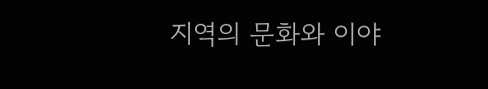지역의 문화와 이야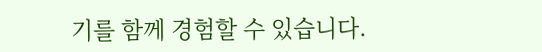기를 함께 경험할 수 있습니다.